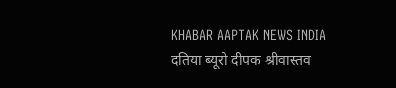KHABAR AAPTAK NEWS INDIA
दतिया ब्यूरो दीपक श्रीवास्तव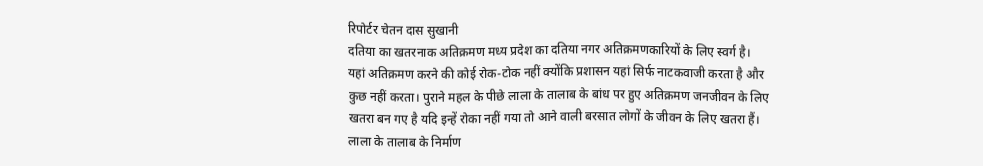रिपोर्टर चेतन दास सुखानी
दतिया का खतरनाक अतिक्रमण मध्य प्रदेश का दतिया नगर अतिक्रमणकारियों के लिए स्वर्ग है।
यहां अतिक्रमण करने की कोई रोक-टोक नहीं क्योंकि प्रशासन यहां सिर्फ नाटकवाजी करता है और कुछ नहीं करता। पुराने महल के पीछे लाला के तालाब के बांध पर हुए अतिक्रमण जनजीवन के लिए खतरा बन गए है यदि इन्हें रोका नहीं गया तो आने वाली बरसात लोगों के जीवन के लिए खतरा हैं।
लाला के तालाब के निर्माण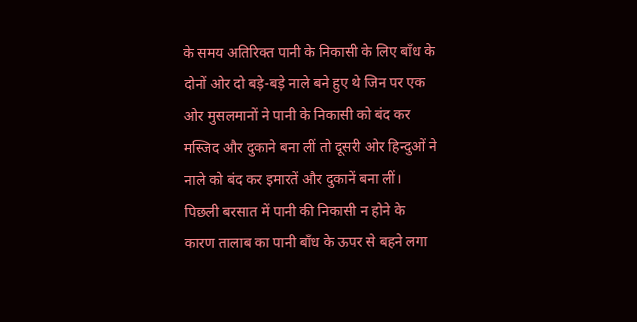के समय अतिरिक्त पानी के निकासी के लिए बाँध के दोनों ओर दो बड़े-बड़े नाले बने हुए थे जिन पर एक ओर मुसलमानों ने पानी के निकासी को बंद कर मस्जिद और दुकाने बना लीं तो दूसरी ओर हिन्दुओं ने नाले को बंद कर इमारतें और दुकानें बना लीं। पिछली बरसात में पानी की निकासी न होने के कारण तालाब का पानी बाँध के ऊपर से बहने लगा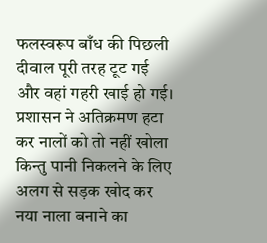फलस्वरूप बाँध की पिछली दीवाल पूरी तरह टूट गई और वहां गहरी खाई हो गई। प्रशासन ने अतिक्रमण हटा कर नालों को तो नहीं खोला किन्तु पानी निकलने के लिए अलग से सड़क खोद कर नया नाला बनाने का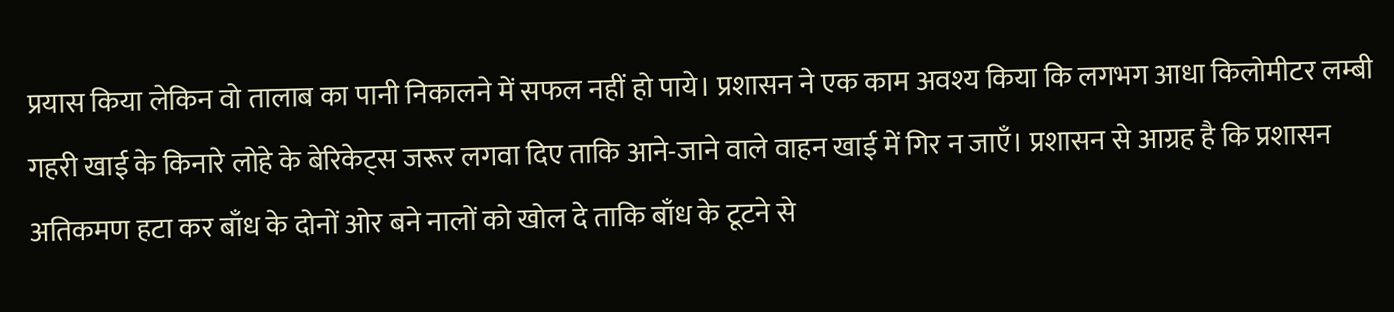प्रयास किया लेकिन वो तालाब का पानी निकालने में सफल नहीं हो पाये। प्रशासन ने एक काम अवश्य किया कि लगभग आधा किलोमीटर लम्बी गहरी खाई के किनारे लोहे के बेरिकेट्स जरूर लगवा दिए ताकि आने-जाने वाले वाहन खाई में गिर न जाएँ। प्रशासन से आग्रह है कि प्रशासन अतिकमण हटा कर बाँध के दोनों ओर बने नालों को खोल दे ताकि बाँध के टूटने से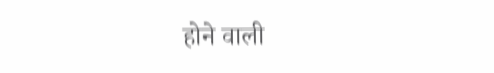होने वाली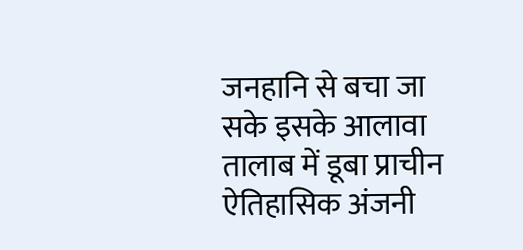जनहानि से बचा जा सके इसके आलावा तालाब में डूबा प्राचीन ऐतिहासिक अंजनी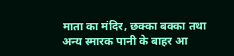माता का मंदिर, छक्का बक्का तथा अन्य स्मारक पानी के बाहर आ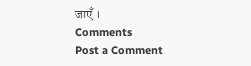जाएँ ।
Comments
Post a Comment